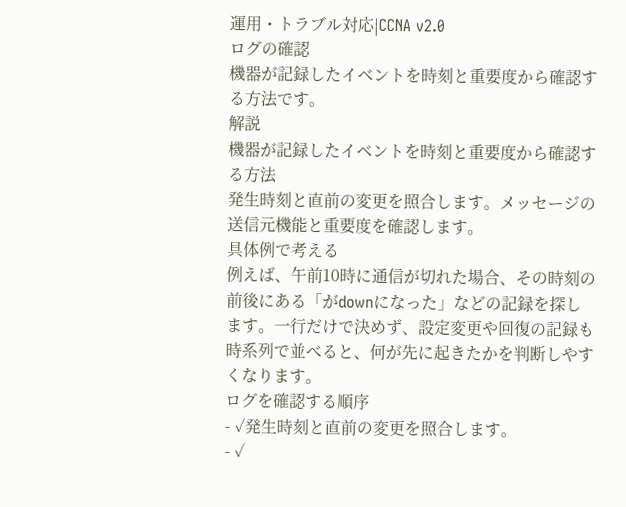運用・トラブル対応|CCNA v2.0
ログの確認
機器が記録したイベントを時刻と重要度から確認する方法です。
解説
機器が記録したイベントを時刻と重要度から確認する方法
発生時刻と直前の変更を照合します。メッセージの送信元機能と重要度を確認します。
具体例で考える
例えば、午前10時に通信が切れた場合、その時刻の前後にある「がdownになった」などの記録を探します。一行だけで決めず、設定変更や回復の記録も時系列で並べると、何が先に起きたかを判断しやすくなります。
ログを確認する順序
- ✓発生時刻と直前の変更を照合します。
- ✓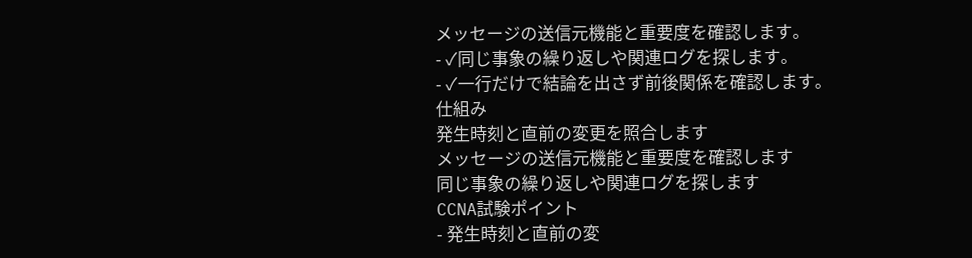メッセージの送信元機能と重要度を確認します。
- ✓同じ事象の繰り返しや関連ログを探します。
- ✓一行だけで結論を出さず前後関係を確認します。
仕組み
発生時刻と直前の変更を照合します
メッセージの送信元機能と重要度を確認します
同じ事象の繰り返しや関連ログを探します
CCNA試験ポイント
- 発生時刻と直前の変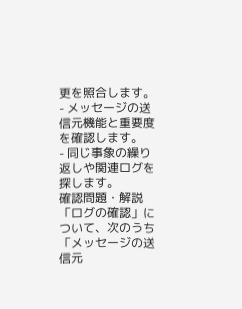更を照合します。
- メッセージの送信元機能と重要度を確認します。
- 同じ事象の繰り返しや関連ログを探します。
確認問題・解説
「ログの確認」について、次のうち「メッセージの送信元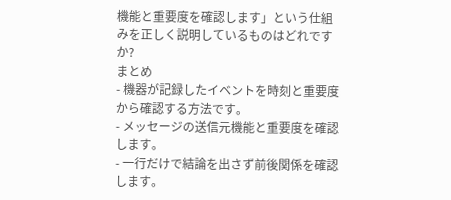機能と重要度を確認します」という仕組みを正しく説明しているものはどれですか?
まとめ
- 機器が記録したイベントを時刻と重要度から確認する方法です。
- メッセージの送信元機能と重要度を確認します。
- 一行だけで結論を出さず前後関係を確認します。